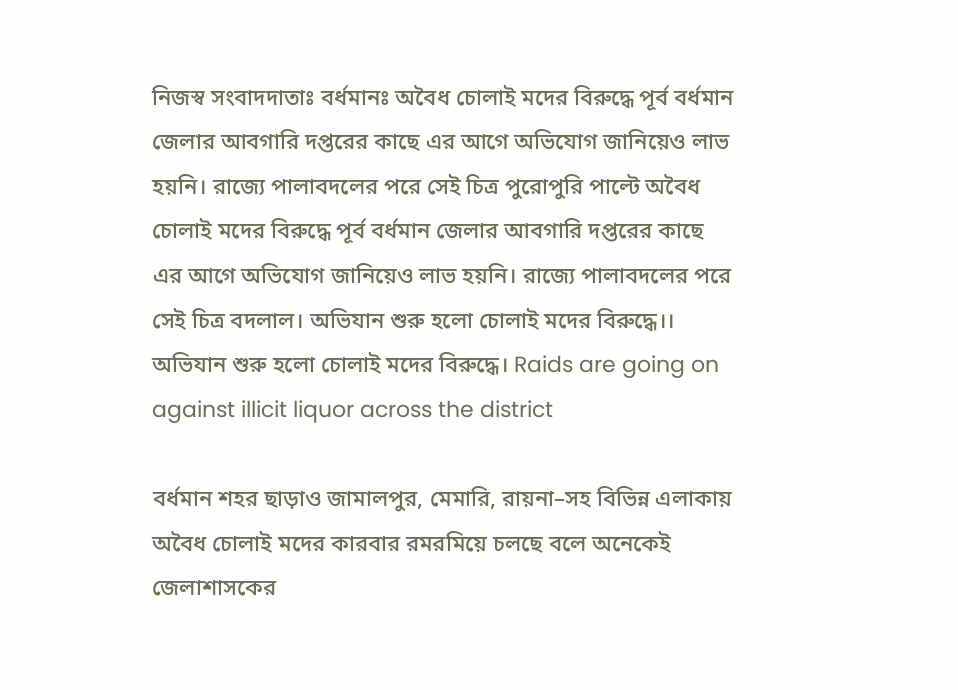নিজস্ব সংবাদদাতাঃ বর্ধমানঃ অবৈধ চোলাই মদের বিরুদ্ধে পূর্ব বর্ধমান জেলার আবগারি দপ্তরের কাছে এর আগে অভিযোগ জানিয়েও লাভ হয়নি। রাজ্যে পালাবদলের পরে সেই চিত্র পুরোপুরি পাল্টে অবৈধ চোলাই মদের বিরুদ্ধে পূর্ব বর্ধমান জেলার আবগারি দপ্তরের কাছে এর আগে অভিযোগ জানিয়েও লাভ হয়নি। রাজ্যে পালাবদলের পরে সেই চিত্র বদলাল। অভিযান শুরু হলো চোলাই মদের বিরুদ্ধে।। অভিযান শুরু হলো চোলাই মদের বিরুদ্ধে। Raids are going on against illicit liquor across the district

বর্ধমান শহর ছাড়াও জামালপুর, মেমারি, রায়না–সহ বিভিন্ন এলাকায় অবৈধ চোলাই মদের কারবার রমরমিয়ে চলছে বলে অনেকেই জেলাশাসকের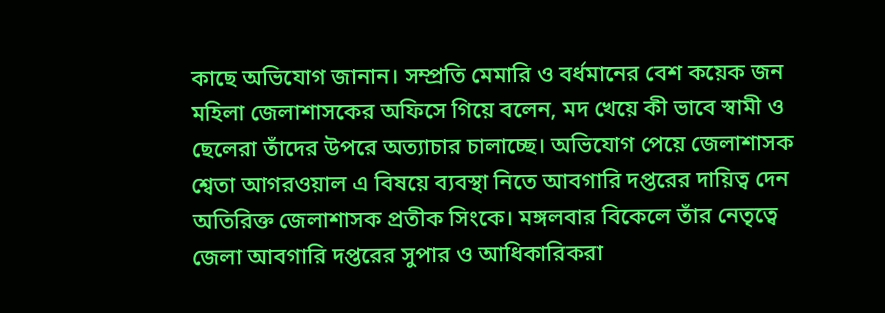কাছে অভিযোগ জানান। সম্প্রতি মেমারি ও বর্ধমানের বেশ কয়েক জন মহিলা জেলাশাসকের অফিসে গিয়ে বলেন, মদ খেয়ে কী ভাবে স্বামী ও ছেলেরা তাঁদের উপরে অত্যাচার চালাচ্ছে। অভিযোগ পেয়ে জেলাশাসক শ্বেতা আগরওয়াল এ বিষয়ে ব্যবস্থা নিতে আবগারি দপ্তরের দায়িত্ব দেন অতিরিক্ত জেলাশাসক প্রতীক সিংকে। মঙ্গলবার বিকেলে তাঁর নেতৃত্বে জেলা আবগারি দপ্তরের সুপার ও আধিকারিকরা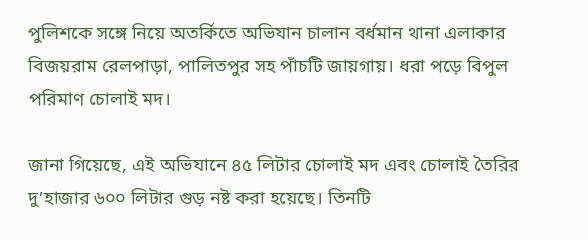পুলিশকে সঙ্গে নিয়ে অতর্কিতে অভিযান চালান বর্ধমান থানা এলাকার বিজয়রাম রেলপাড়া, পালিতপুর সহ পাঁচটি জায়গায়। ধরা পড়ে বিপুল পরিমাণ চোলাই মদ।

জানা গিয়েছে, এই অভিযানে ৪৫ লিটার চোলাই মদ এবং চোলাই তৈরির দু’হাজার ৬০০ লিটার গুড় নষ্ট করা হয়েছে। তিনটি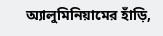অ্যালুমিনিয়ামের হাঁড়ি,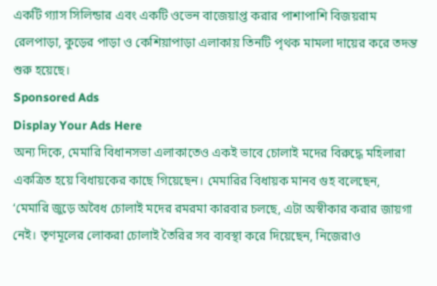একটি গ্যাস সিলিন্ডার এবং একটি ওভেন বাজেয়াপ্ত করার পাশাপাশি বিজয়রাম রেলপাড়া, কুড়ের পাড়া ও কেশিয়াপাড়া এলাকায় তিনটি পৃথক মামলা দায়ের করে তদন্ত শুরু হয়েছে।
Sponsored Ads
Display Your Ads Here
অন্য দিকে, মেমারি বিধানসভা এলাকাতেও একই ভাবে চোলাই মদের বিরুদ্ধে মহিলারা একত্রিত হয়ে বিধায়কের কাছে গিয়েছেন। মেমারির বিধায়ক মানব গুহ বলেছেন, ‘মেমারি জুড়ে অবৈধ চোলাই মদের রমরমা কারবার চলছে, এটা অস্বীকার করার জায়গা নেই। তৃণমূলের লোকরা চোলাই তৈরির সব ব্যবস্থা করে দিয়েছেন, নিজেরাও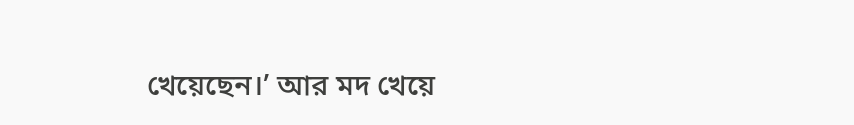খেয়েছেন।’ আর মদ খেয়ে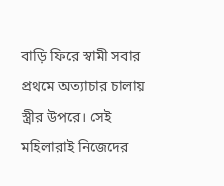বাড়ি ফিরে স্বামী সবার প্রথমে অত্যাচার চালায় স্ত্রীর উপরে। সেই মহিলারাই নিজেদের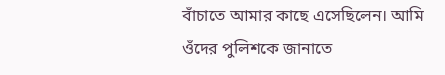বাঁচাতে আমার কাছে এসেছিলেন। আমি ওঁদের পুলিশকে জানাতে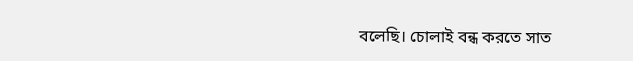বলেছি। চোলাই বন্ধ করতে সাত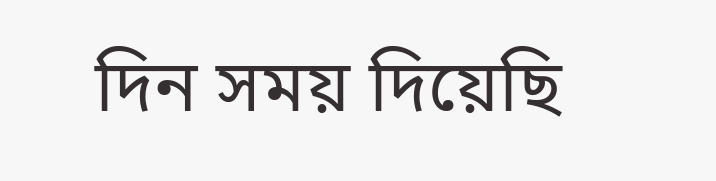দিন সময় দিয়েছি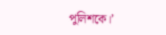পুলিশকে।’